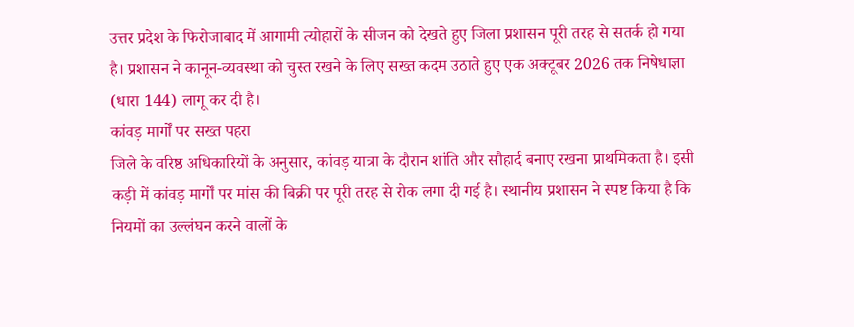उत्तर प्रदेश के फिरोजाबाद में आगामी त्योहारों के सीजन को देखते हुए जिला प्रशासन पूरी तरह से सतर्क हो गया है। प्रशासन ने कानून-व्यवस्था को चुस्त रखने के लिए सख्त कदम उठाते हुए एक अक्टूबर 2026 तक निषेधाज्ञा (धारा 144) लागू कर दी है।
कांवड़ मार्गों पर सख्त पहरा
जिले के वरिष्ठ अधिकारियों के अनुसार, कांवड़ यात्रा के दौरान शांति और सौहार्द बनाए रखना प्राथमिकता है। इसी कड़ी में कांवड़ मार्गों पर मांस की बिक्री पर पूरी तरह से रोक लगा दी गई है। स्थानीय प्रशासन ने स्पष्ट किया है कि नियमों का उल्लंघन करने वालों के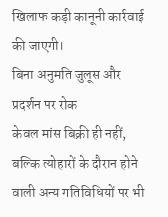खिलाफ कड़ी कानूनी कार्रवाई की जाएगी।
बिना अनुमति जुलूस और प्रदर्शन पर रोक
केवल मांस बिक्री ही नहीं, बल्कि त्योहारों के दौरान होने वाली अन्य गतिविधियों पर भी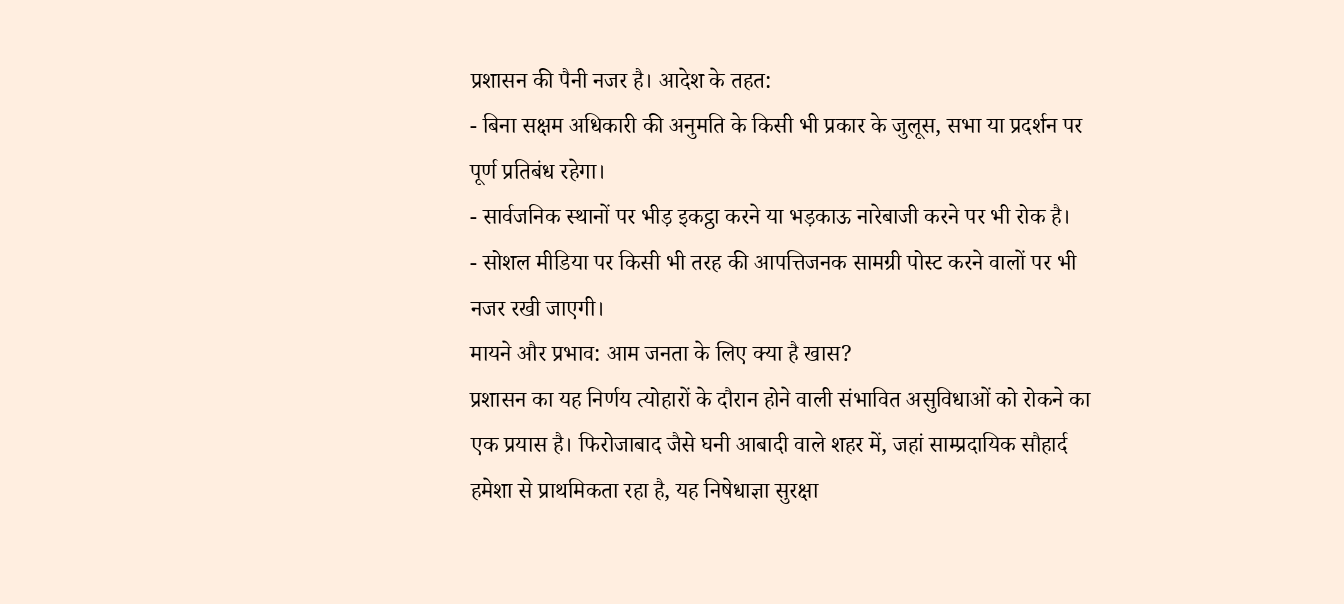प्रशासन की पैनी नजर है। आदेश के तहत:
- बिना सक्षम अधिकारी की अनुमति के किसी भी प्रकार के जुलूस, सभा या प्रदर्शन पर पूर्ण प्रतिबंध रहेगा।
- सार्वजनिक स्थानों पर भीड़ इकट्ठा करने या भड़काऊ नारेबाजी करने पर भी रोक है।
- सोशल मीडिया पर किसी भी तरह की आपत्तिजनक सामग्री पोस्ट करने वालों पर भी नजर रखी जाएगी।
मायने और प्रभाव: आम जनता के लिए क्या है खास?
प्रशासन का यह निर्णय त्योहारों के दौरान होने वाली संभावित असुविधाओं को रोकने का एक प्रयास है। फिरोजाबाद जैसे घनी आबादी वाले शहर में, जहां साम्प्रदायिक सौहार्द हमेशा से प्राथमिकता रहा है, यह निषेधाज्ञा सुरक्षा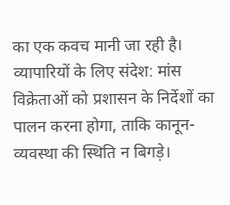का एक कवच मानी जा रही है।
व्यापारियों के लिए संदेश: मांस विक्रेताओं को प्रशासन के निर्देशों का पालन करना होगा, ताकि कानून-व्यवस्था की स्थिति न बिगड़े।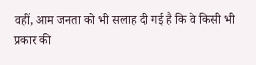वहीं, आम जनता को भी सलाह दी गई है कि वे किसी भी प्रकार की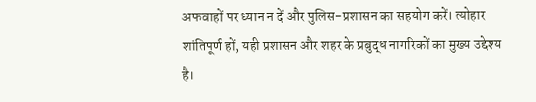अफवाहों पर ध्यान न दें और पुलिस-प्रशासन का सहयोग करें। त्योहार शांतिपूर्ण हों, यही प्रशासन और शहर के प्रबुद्ध नागरिकों का मुख्य उद्देश्य है।